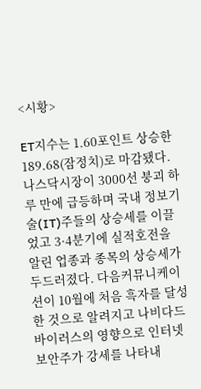<시황>

ET지수는 1.60포인트 상승한 189.68(잠정치)로 마감됐다. 나스닥시장이 3000선 붕괴 하루 만에 급등하며 국내 정보기술(IT)주들의 상승세를 이끌었고 3·4분기에 실적호전을 알린 업종과 종목의 상승세가 두드러졌다. 다음커뮤니케이션이 10월에 처음 흑자를 달성한 것으로 알려지고 나비다드 바이러스의 영향으로 인터넷 보안주가 강세를 나타내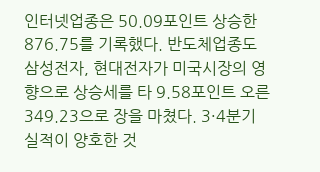인터넷업종은 50.09포인트 상승한 876.75를 기록했다. 반도체업종도 삼성전자, 현대전자가 미국시장의 영향으로 상승세를 타 9.58포인트 오른 349.23으로 장을 마쳤다. 3·4분기 실적이 양호한 것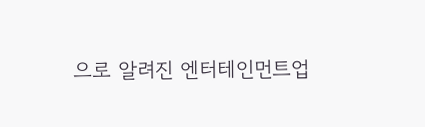으로 알려진 엔터테인먼트업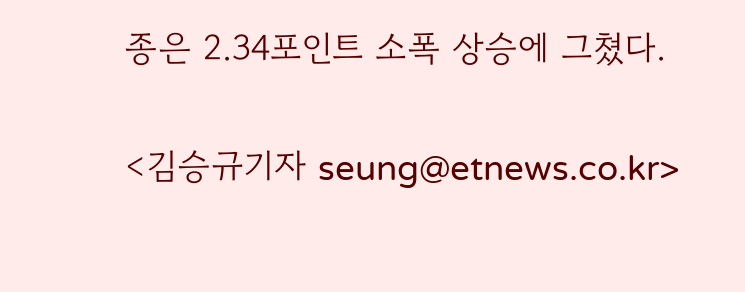종은 2.34포인트 소폭 상승에 그쳤다.

<김승규기자 seung@etnews.co.kr>